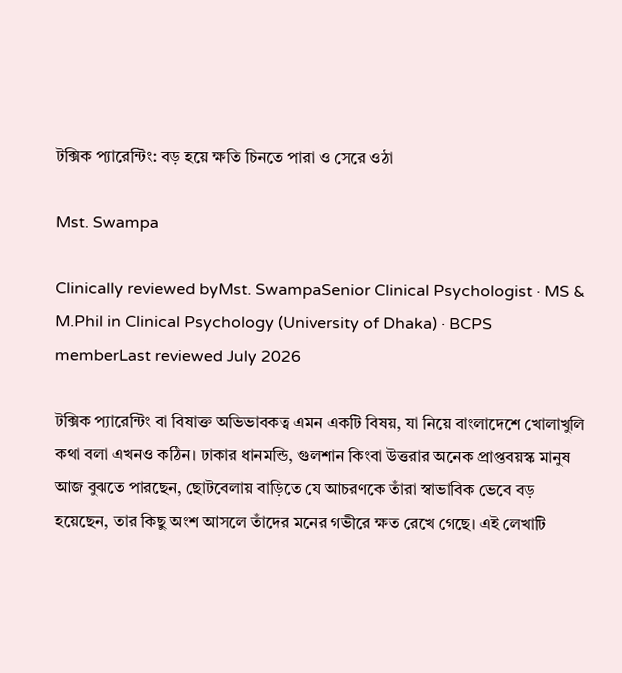টক্সিক প্যারেন্টিং: বড় হয়ে ক্ষতি চিনতে পারা ও সেরে ওঠা

Mst. Swampa

Clinically reviewed byMst. SwampaSenior Clinical Psychologist · MS & M.Phil in Clinical Psychology (University of Dhaka) · BCPS memberLast reviewed July 2026

টক্সিক প্যারেন্টিং বা বিষাক্ত অভিভাবকত্ব এমন একটি বিষয়, যা নিয়ে বাংলাদেশে খোলাখুলি কথা বলা এখনও কঠিন। ঢাকার ধানমন্ডি, গুলশান কিংবা উত্তরার অনেক প্রাপ্তবয়স্ক মানুষ আজ বুঝতে পারছেন, ছোটবেলায় বাড়িতে যে আচরণকে তাঁরা স্বাভাবিক ভেবে বড় হয়েছেন, তার কিছু অংশ আসলে তাঁদের মনের গভীরে ক্ষত রেখে গেছে। এই লেখাটি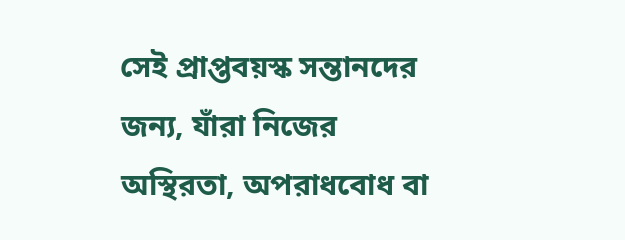সেই প্রাপ্তবয়স্ক সন্তানদের জন্য, যাঁরা নিজের অস্থিরতা, অপরাধবোধ বা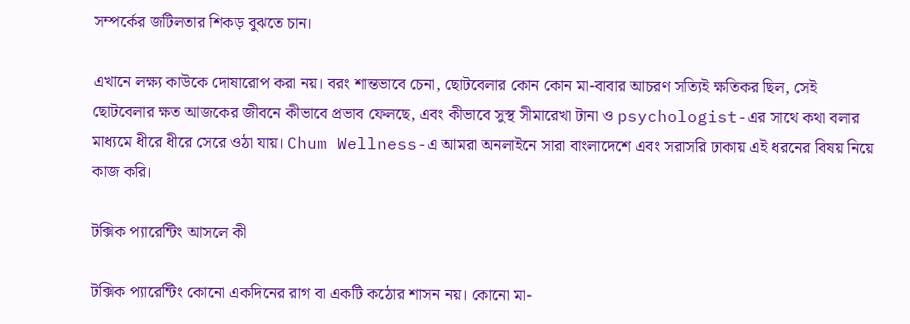সম্পর্কের জটিলতার শিকড় বুঝতে চান।

এখানে লক্ষ্য কাউকে দোষারোপ করা নয়। বরং শান্তভাবে চেনা, ছোটবেলার কোন কোন মা-বাবার আচরণ সত্যিই ক্ষতিকর ছিল, সেই ছোটবেলার ক্ষত আজকের জীবনে কীভাবে প্রভাব ফেলছে, এবং কীভাবে সুস্থ সীমারেখা টানা ও psychologist-এর সাথে কথা বলার মাধ্যমে ধীরে ধীরে সেরে ওঠা যায়। Chum Wellness-এ আমরা অনলাইনে সারা বাংলাদেশে এবং সরাসরি ঢাকায় এই ধরনের বিষয় নিয়ে কাজ করি।

টক্সিক প্যারেন্টিং আসলে কী

টক্সিক প্যারেন্টিং কোনো একদিনের রাগ বা একটি কঠোর শাসন নয়। কোনো মা-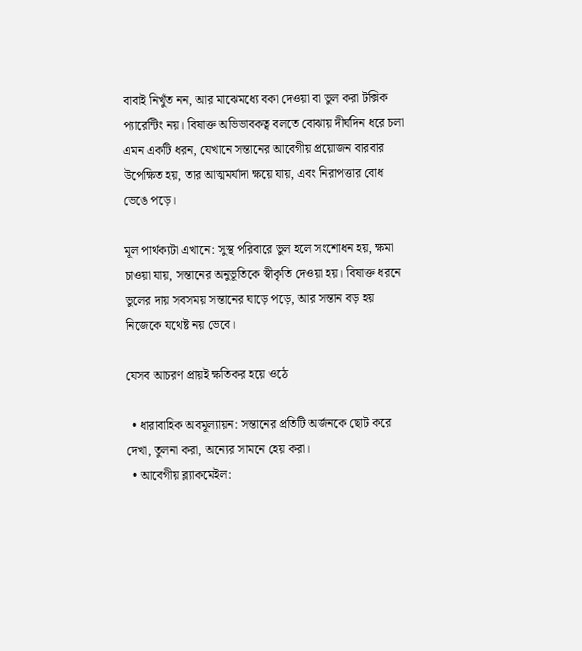বাবাই নিখুঁত নন, আর মাঝেমধ্যে বকা দেওয়া বা ভুল করা টক্সিক প্যারেন্টিং নয়। বিষাক্ত অভিভাবকত্ব বলতে বোঝায় দীর্ঘদিন ধরে চলা এমন একটি ধরন, যেখানে সন্তানের আবেগীয় প্রয়োজন বারবার উপেক্ষিত হয়, তার আত্মমর্যাদা ক্ষয়ে যায়, এবং নিরাপত্তার বোধ ভেঙে পড়ে।

মূল পার্থক্যটা এখানে: সুস্থ পরিবারে ভুল হলে সংশোধন হয়, ক্ষমা চাওয়া যায়, সন্তানের অনুভূতিকে স্বীকৃতি দেওয়া হয়। বিষাক্ত ধরনে ভুলের দায় সবসময় সন্তানের ঘাড়ে পড়ে, আর সন্তান বড় হয় নিজেকে যথেষ্ট নয় ভেবে।

যেসব আচরণ প্রায়ই ক্ষতিকর হয়ে ওঠে

  • ধারাবাহিক অবমূল্যায়ন: সন্তানের প্রতিটি অর্জনকে ছোট করে দেখা, তুলনা করা, অন্যের সামনে হেয় করা।
  • আবেগীয় ব্ল্যাকমেইল: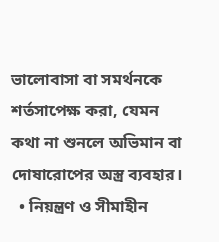ভালোবাসা বা সমর্থনকে শর্তসাপেক্ষ করা, যেমন কথা না শুনলে অভিমান বা দোষারোপের অস্ত্র ব্যবহার।
  • নিয়ন্ত্রণ ও সীমাহীন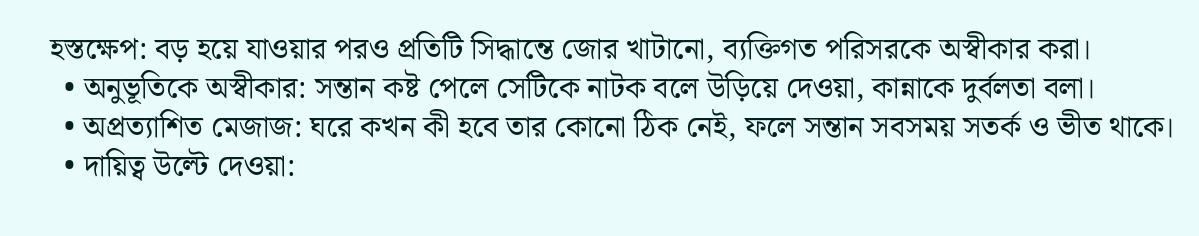হস্তক্ষেপ: বড় হয়ে যাওয়ার পরও প্রতিটি সিদ্ধান্তে জোর খাটানো, ব্যক্তিগত পরিসরকে অস্বীকার করা।
  • অনুভূতিকে অস্বীকার: সন্তান কষ্ট পেলে সেটিকে নাটক বলে উড়িয়ে দেওয়া, কান্নাকে দুর্বলতা বলা।
  • অপ্রত্যাশিত মেজাজ: ঘরে কখন কী হবে তার কোনো ঠিক নেই, ফলে সন্তান সবসময় সতর্ক ও ভীত থাকে।
  • দায়িত্ব উল্টে দেওয়া: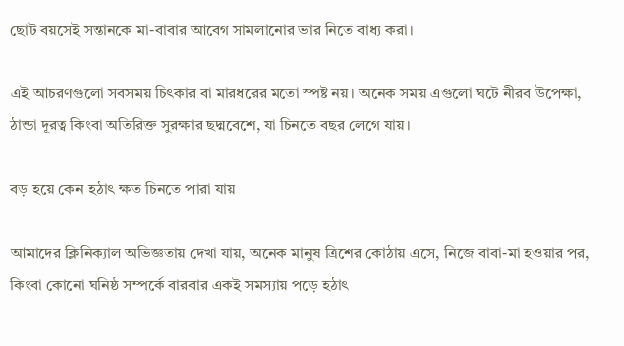ছোট বয়সেই সন্তানকে মা-বাবার আবেগ সামলানোর ভার নিতে বাধ্য করা।

এই আচরণগুলো সবসময় চিৎকার বা মারধরের মতো স্পষ্ট নয়। অনেক সময় এগুলো ঘটে নীরব উপেক্ষা, ঠান্ডা দূরত্ব কিংবা অতিরিক্ত সুরক্ষার ছদ্মবেশে, যা চিনতে বছর লেগে যায়।

বড় হয়ে কেন হঠাৎ ক্ষত চিনতে পারা যায়

আমাদের ক্লিনিক্যাল অভিজ্ঞতায় দেখা যায়, অনেক মানুষ ত্রিশের কোঠায় এসে, নিজে বাবা-মা হওয়ার পর, কিংবা কোনো ঘনিষ্ঠ সম্পর্কে বারবার একই সমস্যায় পড়ে হঠাৎ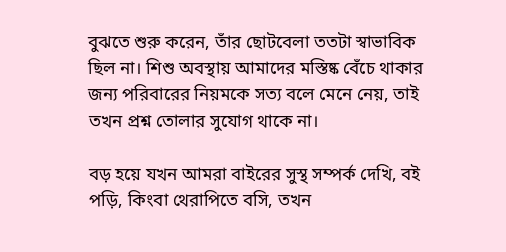বুঝতে শুরু করেন, তাঁর ছোটবেলা ততটা স্বাভাবিক ছিল না। শিশু অবস্থায় আমাদের মস্তিষ্ক বেঁচে থাকার জন্য পরিবারের নিয়মকে সত্য বলে মেনে নেয়, তাই তখন প্রশ্ন তোলার সুযোগ থাকে না।

বড় হয়ে যখন আমরা বাইরের সুস্থ সম্পর্ক দেখি, বই পড়ি, কিংবা থেরাপিতে বসি, তখন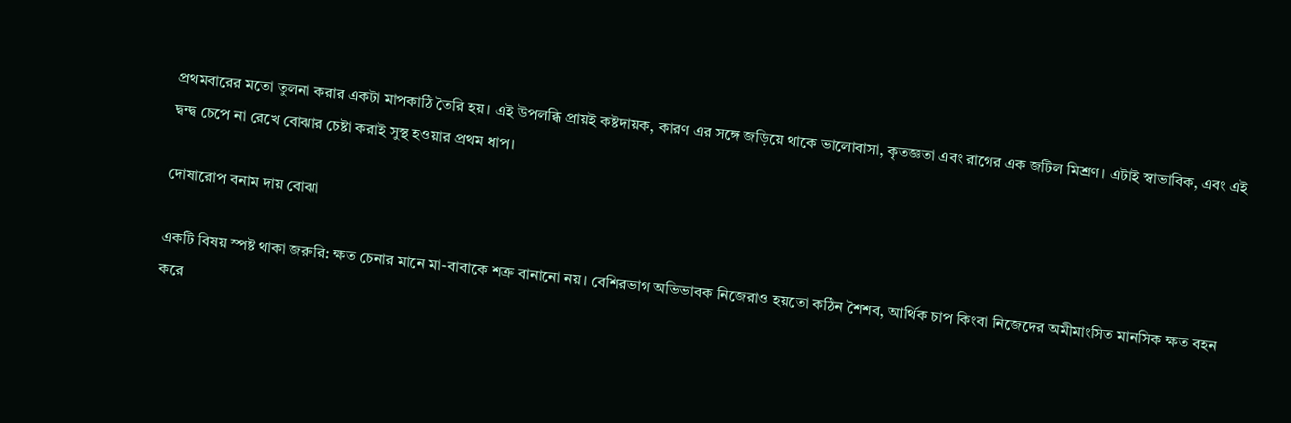প্রথমবারের মতো তুলনা করার একটা মাপকাঠি তৈরি হয়। এই উপলব্ধি প্রায়ই কষ্টদায়ক, কারণ এর সঙ্গে জড়িয়ে থাকে ভালোবাসা, কৃতজ্ঞতা এবং রাগের এক জটিল মিশ্রণ। এটাই স্বাভাবিক, এবং এই দ্বন্দ্ব চেপে না রেখে বোঝার চেষ্টা করাই সুস্থ হওয়ার প্রথম ধাপ।

দোষারোপ বনাম দায় বোঝা

একটি বিষয় স্পষ্ট থাকা জরুরি: ক্ষত চেনার মানে মা-বাবাকে শত্রু বানানো নয়। বেশিরভাগ অভিভাবক নিজেরাও হয়তো কঠিন শৈশব, আর্থিক চাপ কিংবা নিজেদের অমীমাংসিত মানসিক ক্ষত বহন করে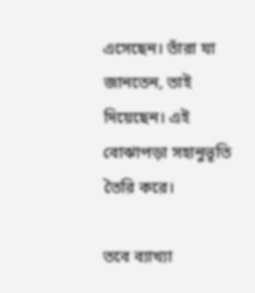এসেছেন। তাঁরা যা জানতেন, তাই দিয়েছেন। এই বোঝাপড়া সহানুভূতি তৈরি করে।

তবে ব্যাখ্যা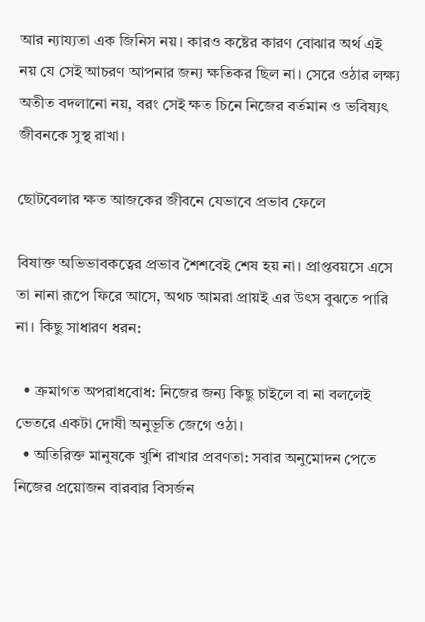আর ন্যায্যতা এক জিনিস নয়। কারও কষ্টের কারণ বোঝার অর্থ এই নয় যে সেই আচরণ আপনার জন্য ক্ষতিকর ছিল না। সেরে ওঠার লক্ষ্য অতীত বদলানো নয়, বরং সেই ক্ষত চিনে নিজের বর্তমান ও ভবিষ্যৎ জীবনকে সুস্থ রাখা।

ছোটবেলার ক্ষত আজকের জীবনে যেভাবে প্রভাব ফেলে

বিষাক্ত অভিভাবকত্বের প্রভাব শৈশবেই শেষ হয় না। প্রাপ্তবয়সে এসে তা নানা রূপে ফিরে আসে, অথচ আমরা প্রায়ই এর উৎস বুঝতে পারি না। কিছু সাধারণ ধরন:

  • ক্রমাগত অপরাধবোধ: নিজের জন্য কিছু চাইলে বা না বললেই ভেতরে একটা দোষী অনুভূতি জেগে ওঠা।
  • অতিরিক্ত মানুষকে খুশি রাখার প্রবণতা: সবার অনুমোদন পেতে নিজের প্রয়োজন বারবার বিসর্জন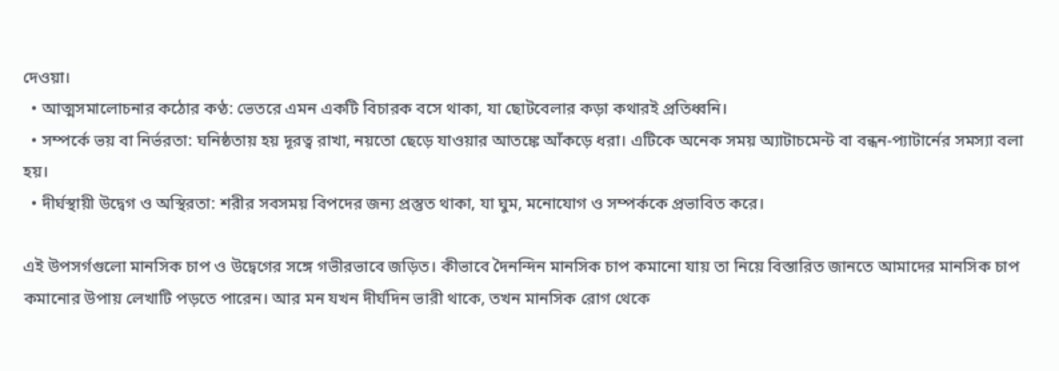দেওয়া।
  • আত্মসমালোচনার কঠোর কণ্ঠ: ভেতরে এমন একটি বিচারক বসে থাকা, যা ছোটবেলার কড়া কথারই প্রতিধ্বনি।
  • সম্পর্কে ভয় বা নির্ভরতা: ঘনিষ্ঠতায় হয় দূরত্ব রাখা, নয়তো ছেড়ে যাওয়ার আতঙ্কে আঁকড়ে ধরা। এটিকে অনেক সময় অ্যাটাচমেন্ট বা বন্ধন-প্যাটার্নের সমস্যা বলা হয়।
  • দীর্ঘস্থায়ী উদ্বেগ ও অস্থিরতা: শরীর সবসময় বিপদের জন্য প্রস্তুত থাকা, যা ঘুম, মনোযোগ ও সম্পর্ককে প্রভাবিত করে।

এই উপসর্গগুলো মানসিক চাপ ও উদ্বেগের সঙ্গে গভীরভাবে জড়িত। কীভাবে দৈনন্দিন মানসিক চাপ কমানো যায় তা নিয়ে বিস্তারিত জানতে আমাদের মানসিক চাপ কমানোর উপায় লেখাটি পড়তে পারেন। আর মন যখন দীর্ঘদিন ভারী থাকে, তখন মানসিক রোগ থেকে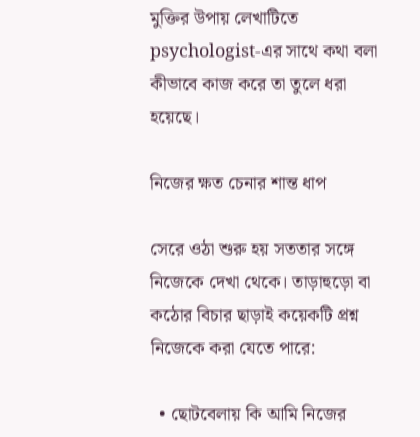মুক্তির উপায় লেখাটিতে psychologist-এর সাথে কথা বলা কীভাবে কাজ করে তা তুলে ধরা হয়েছে।

নিজের ক্ষত চেনার শান্ত ধাপ

সেরে ওঠা শুরু হয় সততার সঙ্গে নিজেকে দেখা থেকে। তাড়াহুড়ো বা কঠোর বিচার ছাড়াই কয়েকটি প্রশ্ন নিজেকে করা যেতে পারে:

  • ছোটবেলায় কি আমি নিজের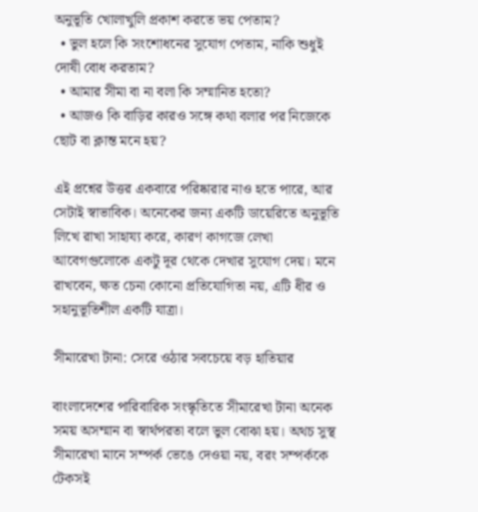অনুভূতি খোলাখুলি প্রকাশ করতে ভয় পেতাম?
  • ভুল হলে কি সংশোধনের সুযোগ পেতাম, নাকি শুধুই দোষী বোধ করতাম?
  • আমার সীমা বা না বলা কি সম্মানিত হতো?
  • আজও কি বাড়ির কারও সঙ্গে কথা বলার পর নিজেকে ছোট বা ক্লান্ত মনে হয়?

এই প্রশ্নের উত্তর একবারে পরিষ্কারার নাও হতে পারে, আর সেটাই স্বাভাবিক। অনেকের জন্য একটি ডায়েরিতে অনুভূতি লিখে রাখা সাহায্য করে, কারণ কাগজে লেখা আবেগগুলোকে একটু দূর থেকে দেখার সুযোগ দেয়। মনে রাখবেন, ক্ষত চেনা কোনো প্রতিযোগিতা নয়, এটি ধীর ও সহানুভূতিশীল একটি যাত্রা।

সীমারেখা টানা: সেরে ওঠার সবচেয়ে বড় হাতিয়ার

বাংলাদেশের পারিবারিক সংস্কৃতিতে সীমারেখা টানা অনেক সময় অসম্মান বা স্বার্থপরতা বলে ভুল বোঝা হয়। অথচ সুস্থ সীমারেখা মানে সম্পর্ক ভেঙে দেওয়া নয়, বরং সম্পর্ককে টেকসই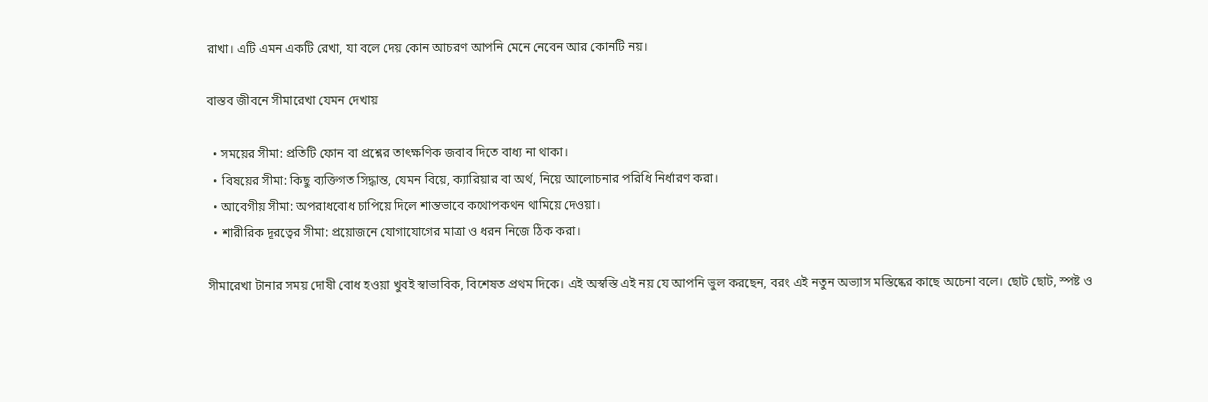রাখা। এটি এমন একটি রেখা, যা বলে দেয় কোন আচরণ আপনি মেনে নেবেন আর কোনটি নয়।

বাস্তব জীবনে সীমারেখা যেমন দেখায়

  • সময়ের সীমা: প্রতিটি ফোন বা প্রশ্নের তাৎক্ষণিক জবাব দিতে বাধ্য না থাকা।
  • বিষয়ের সীমা: কিছু ব্যক্তিগত সিদ্ধান্ত, যেমন বিয়ে, ক্যারিয়ার বা অর্থ, নিয়ে আলোচনার পরিধি নির্ধারণ করা।
  • আবেগীয় সীমা: অপরাধবোধ চাপিয়ে দিলে শান্তভাবে কথোপকথন থামিয়ে দেওয়া।
  • শারীরিক দূরত্বের সীমা: প্রয়োজনে যোগাযোগের মাত্রা ও ধরন নিজে ঠিক করা।

সীমারেখা টানার সময় দোষী বোধ হওয়া খুবই স্বাভাবিক, বিশেষত প্রথম দিকে। এই অস্বস্তি এই নয় যে আপনি ভুল করছেন, বরং এই নতুন অভ্যাস মস্তিষ্কের কাছে অচেনা বলে। ছোট ছোট, স্পষ্ট ও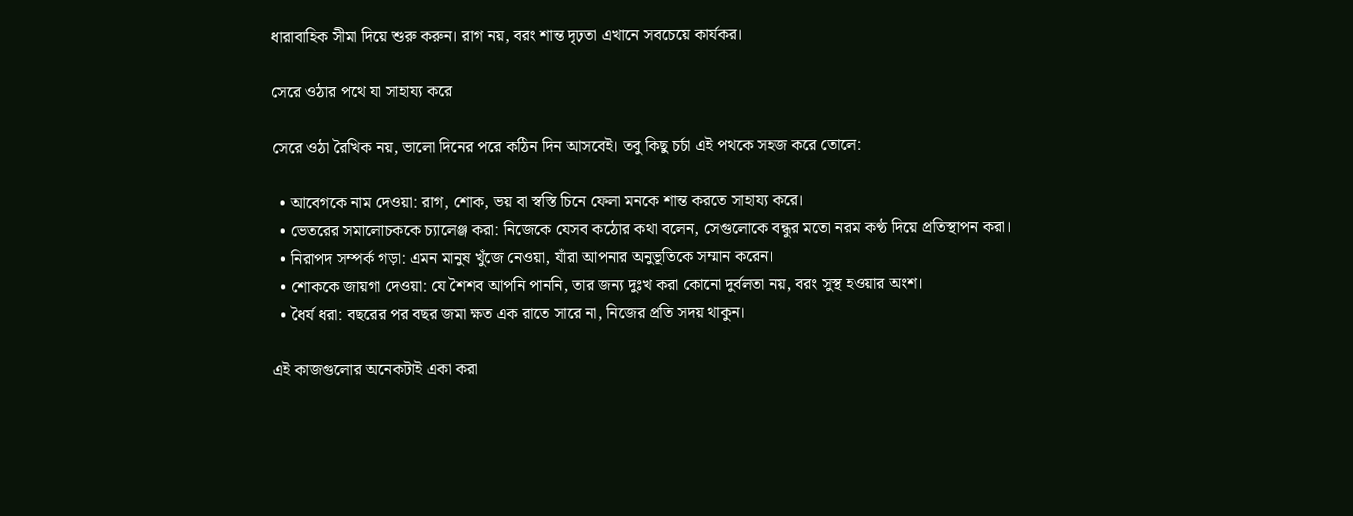ধারাবাহিক সীমা দিয়ে শুরু করুন। রাগ নয়, বরং শান্ত দৃঢ়তা এখানে সবচেয়ে কার্যকর।

সেরে ওঠার পথে যা সাহায্য করে

সেরে ওঠা রৈখিক নয়, ভালো দিনের পরে কঠিন দিন আসবেই। তবু কিছু চর্চা এই পথকে সহজ করে তোলে:

  • আবেগকে নাম দেওয়া: রাগ, শোক, ভয় বা স্বস্তি চিনে ফেলা মনকে শান্ত করতে সাহায্য করে।
  • ভেতরের সমালোচককে চ্যালেঞ্জ করা: নিজেকে যেসব কঠোর কথা বলেন, সেগুলোকে বন্ধুর মতো নরম কণ্ঠ দিয়ে প্রতিস্থাপন করা।
  • নিরাপদ সম্পর্ক গড়া: এমন মানুষ খুঁজে নেওয়া, যাঁরা আপনার অনুভূতিকে সম্মান করেন।
  • শোককে জায়গা দেওয়া: যে শৈশব আপনি পাননি, তার জন্য দুঃখ করা কোনো দুর্বলতা নয়, বরং সুস্থ হওয়ার অংশ।
  • ধৈর্য ধরা: বছরের পর বছর জমা ক্ষত এক রাতে সারে না, নিজের প্রতি সদয় থাকুন।

এই কাজগুলোর অনেকটাই একা করা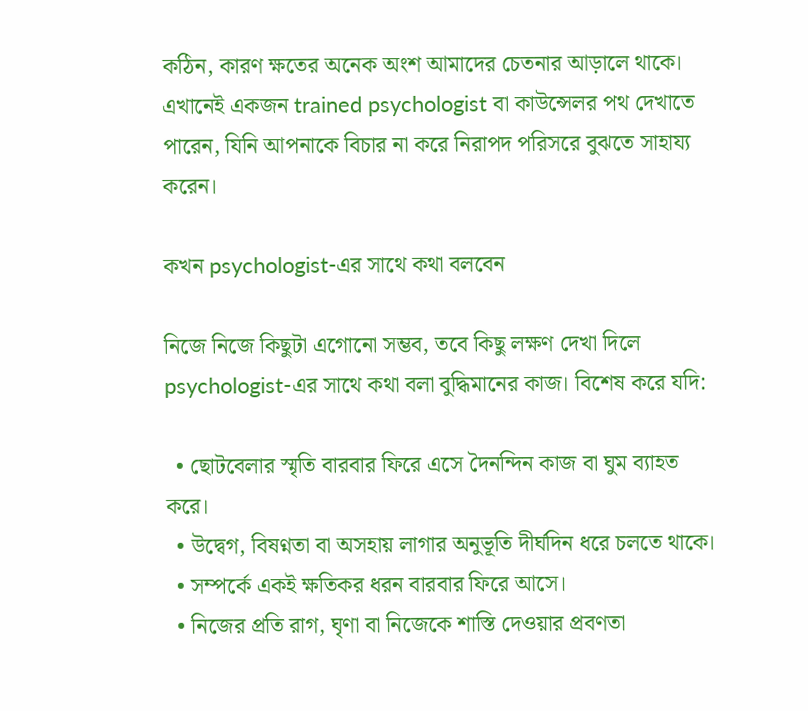কঠিন, কারণ ক্ষতের অনেক অংশ আমাদের চেতনার আড়ালে থাকে। এখানেই একজন trained psychologist বা কাউন্সেলর পথ দেখাতে পারেন, যিনি আপনাকে বিচার না করে নিরাপদ পরিসরে বুঝতে সাহায্য করেন।

কখন psychologist-এর সাথে কথা বলবেন

নিজে নিজে কিছুটা এগোনো সম্ভব, তবে কিছু লক্ষণ দেখা দিলে psychologist-এর সাথে কথা বলা বুদ্ধিমানের কাজ। বিশেষ করে যদি:

  • ছোটবেলার স্মৃতি বারবার ফিরে এসে দৈনন্দিন কাজ বা ঘুম ব্যাহত করে।
  • উদ্বেগ, বিষণ্নতা বা অসহায় লাগার অনুভূতি দীর্ঘদিন ধরে চলতে থাকে।
  • সম্পর্কে একই ক্ষতিকর ধরন বারবার ফিরে আসে।
  • নিজের প্রতি রাগ, ঘৃণা বা নিজেকে শাস্তি দেওয়ার প্রবণতা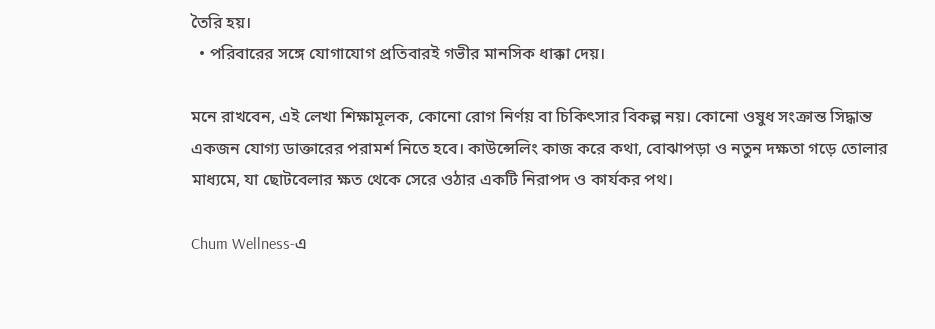তৈরি হয়।
  • পরিবারের সঙ্গে যোগাযোগ প্রতিবারই গভীর মানসিক ধাক্কা দেয়।

মনে রাখবেন, এই লেখা শিক্ষামূলক, কোনো রোগ নির্ণয় বা চিকিৎসার বিকল্প নয়। কোনো ওষুধ সংক্রান্ত সিদ্ধান্ত একজন যোগ্য ডাক্তারের পরামর্শ নিতে হবে। কাউন্সেলিং কাজ করে কথা, বোঝাপড়া ও নতুন দক্ষতা গড়ে তোলার মাধ্যমে, যা ছোটবেলার ক্ষত থেকে সেরে ওঠার একটি নিরাপদ ও কার্যকর পথ।

Chum Wellness-এ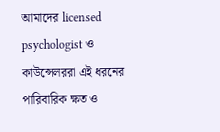আমাদের licensed psychologist ও কাউন্সেলররা এই ধরনের পারিবারিক ক্ষত ও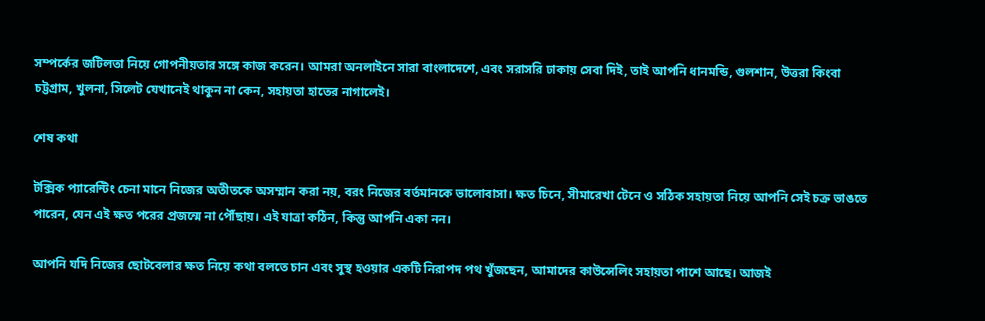সম্পর্কের জটিলতা নিয়ে গোপনীয়তার সঙ্গে কাজ করেন। আমরা অনলাইনে সারা বাংলাদেশে, এবং সরাসরি ঢাকায় সেবা দিই, তাই আপনি ধানমন্ডি, গুলশান, উত্তরা কিংবা চট্টগ্রাম, খুলনা, সিলেট যেখানেই থাকুন না কেন, সহায়তা হাতের নাগালেই।

শেষ কথা

টক্সিক প্যারেন্টিং চেনা মানে নিজের অতীতকে অসম্মান করা নয়, বরং নিজের বর্তমানকে ভালোবাসা। ক্ষত চিনে, সীমারেখা টেনে ও সঠিক সহায়তা নিয়ে আপনি সেই চক্র ভাঙতে পারেন, যেন এই ক্ষত পরের প্রজন্মে না পৌঁছায়। এই যাত্রা কঠিন, কিন্তু আপনি একা নন।

আপনি যদি নিজের ছোটবেলার ক্ষত নিয়ে কথা বলতে চান এবং সুস্থ হওয়ার একটি নিরাপদ পথ খুঁজছেন, আমাদের কাউন্সেলিং সহায়তা পাশে আছে। আজই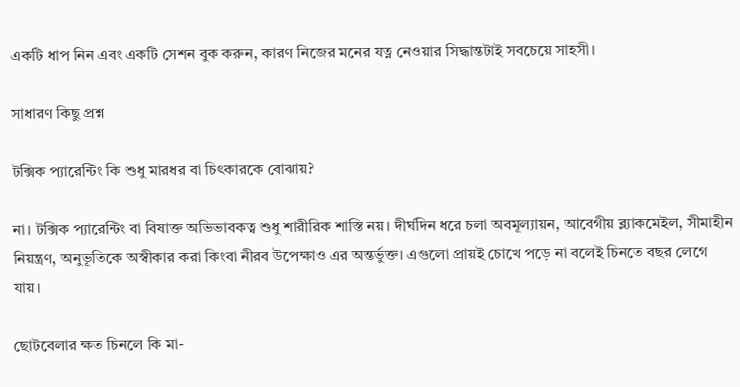একটি ধাপ নিন এবং একটি সেশন বুক করুন, কারণ নিজের মনের যত্ন নেওয়ার সিদ্ধান্তটাই সবচেয়ে সাহসী।

সাধারণ কিছু প্রশ্ন

টক্সিক প্যারেন্টিং কি শুধু মারধর বা চিৎকারকে বোঝায়?

না। টক্সিক প্যারেন্টিং বা বিষাক্ত অভিভাবকত্ব শুধু শারীরিক শাস্তি নয়। দীর্ঘদিন ধরে চলা অবমূল্যায়ন, আবেগীয় ব্ল্যাকমেইল, সীমাহীন নিয়ন্ত্রণ, অনুভূতিকে অস্বীকার করা কিংবা নীরব উপেক্ষাও এর অন্তর্ভুক্ত। এগুলো প্রায়ই চোখে পড়ে না বলেই চিনতে বছর লেগে যায়।

ছোটবেলার ক্ষত চিনলে কি মা-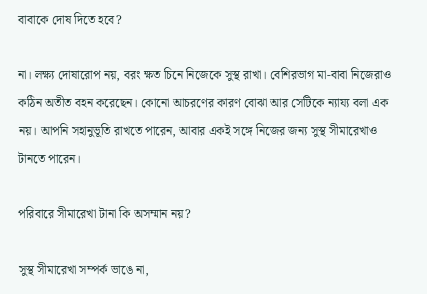বাবাকে দোষ দিতে হবে?

না। লক্ষ্য দোষারোপ নয়, বরং ক্ষত চিনে নিজেকে সুস্থ রাখা। বেশিরভাগ মা-বাবা নিজেরাও কঠিন অতীত বহন করেছেন। কোনো আচরণের কারণ বোঝা আর সেটিকে ন্যায্য বলা এক নয়। আপনি সহানুভূতি রাখতে পারেন, আবার একই সঙ্গে নিজের জন্য সুস্থ সীমারেখাও টানতে পারেন।

পরিবারে সীমারেখা টানা কি অসম্মান নয়?

সুস্থ সীমারেখা সম্পর্ক ভাঙে না,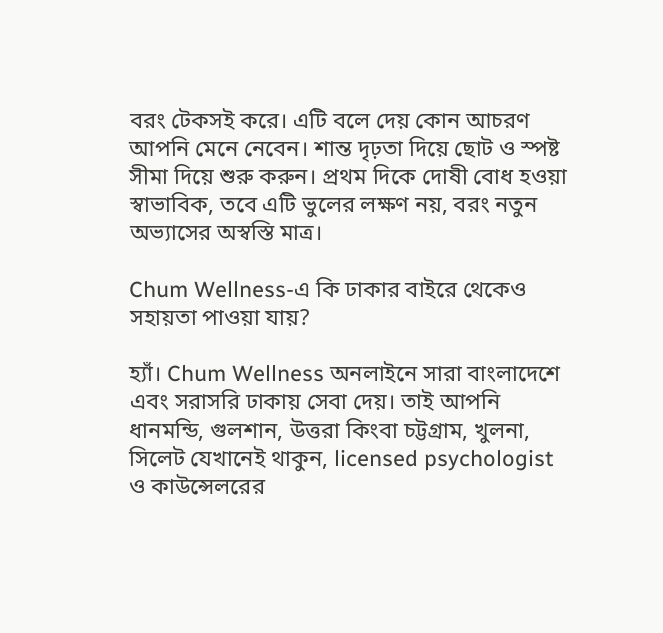বরং টেকসই করে। এটি বলে দেয় কোন আচরণ আপনি মেনে নেবেন। শান্ত দৃঢ়তা দিয়ে ছোট ও স্পষ্ট সীমা দিয়ে শুরু করুন। প্রথম দিকে দোষী বোধ হওয়া স্বাভাবিক, তবে এটি ভুলের লক্ষণ নয়, বরং নতুন অভ্যাসের অস্বস্তি মাত্র।

Chum Wellness-এ কি ঢাকার বাইরে থেকেও সহায়তা পাওয়া যায়?

হ্যাঁ। Chum Wellness অনলাইনে সারা বাংলাদেশে এবং সরাসরি ঢাকায় সেবা দেয়। তাই আপনি ধানমন্ডি, গুলশান, উত্তরা কিংবা চট্টগ্রাম, খুলনা, সিলেট যেখানেই থাকুন, licensed psychologist ও কাউন্সেলরের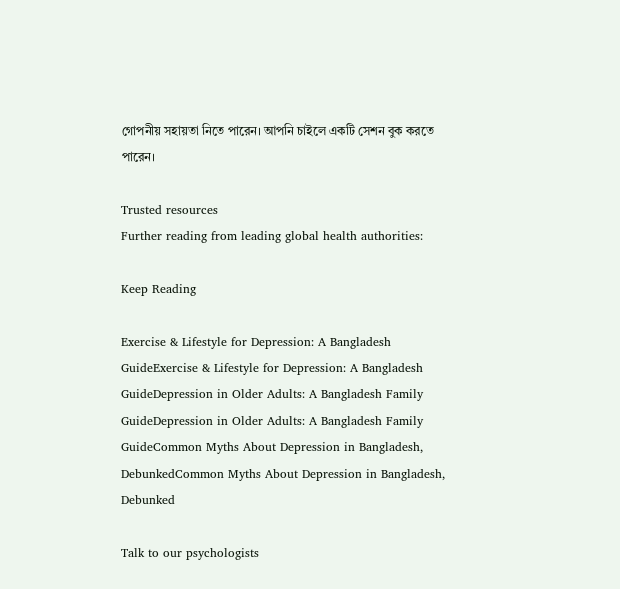গোপনীয় সহায়তা নিতে পারেন। আপনি চাইলে একটি সেশন বুক করতে পারেন।

Trusted resources
Further reading from leading global health authorities:

Keep Reading

Exercise & Lifestyle for Depression: A Bangladesh GuideExercise & Lifestyle for Depression: A Bangladesh GuideDepression in Older Adults: A Bangladesh Family GuideDepression in Older Adults: A Bangladesh Family GuideCommon Myths About Depression in Bangladesh, DebunkedCommon Myths About Depression in Bangladesh, Debunked

Talk to our psychologists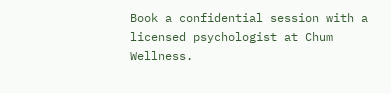Book a confidential session with a licensed psychologist at Chum Wellness.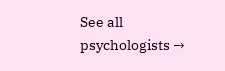See all psychologists →